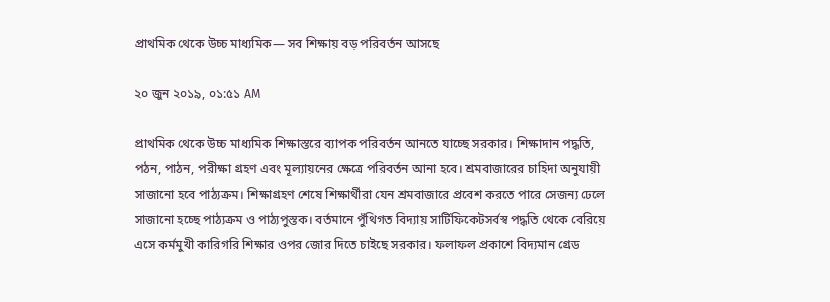প্রাথমিক থেকে উচ্চ মাধ্যমিক— সব শিক্ষায় বড় পরিবর্তন আসছে

২০ জুন ২০১৯, ০১:৫১ AM

প্রাথমিক থেকে উচ্চ মাধ্যমিক শিক্ষাস্তরে ব্যাপক পরিবর্তন আনতে যাচ্ছে সরকার। শিক্ষাদান পদ্ধতি, পঠন, পাঠন, পরীক্ষা গ্রহণ এবং মূল্যায়নের ক্ষেত্রে পরিবর্তন আনা হবে। শ্রমবাজারের চাহিদা অনুযায়ী সাজানো হবে পাঠ্যক্রম। শিক্ষাগ্রহণ শেষে শিক্ষার্থীরা যেন শ্রমবাজারে প্রবেশ করতে পারে সেজন্য ঢেলে সাজানো হচ্ছে পাঠ্যক্রম ও পাঠ্যপুস্তক। বর্তমানে পুঁথিগত বিদ্যায় সার্টিফিকেটসর্বস্ব পদ্ধতি থেকে বেরিয়ে এসে কর্মমুখী কারিগরি শিক্ষার ওপর জোর দিতে চাইছে সরকার। ফলাফল প্রকাশে বিদ্যমান গ্রেড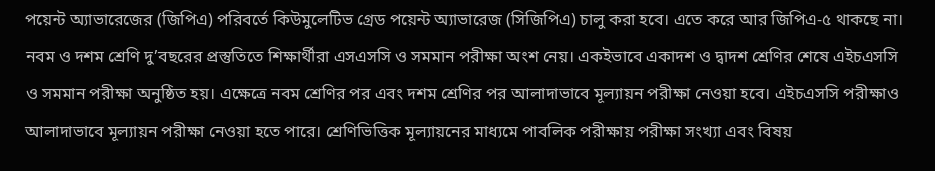পয়েন্ট অ্যাভারেজের (জিপিএ) পরিবর্তে কিউমুলেটিভ গ্রেড পয়েন্ট অ্যাভারেজ (সিজিপিএ) চালু করা হবে। এতে করে আর জিপিএ-৫ থাকছে না। নবম ও দশম শ্রেণি দু’বছরের প্রস্তুতিতে শিক্ষার্থীরা এসএসসি ও সমমান পরীক্ষা অংশ নেয়। একইভাবে একাদশ ও দ্বাদশ শ্রেণির শেষে এইচএসসি ও সমমান পরীক্ষা অনুষ্ঠিত হয়। এক্ষেত্রে নবম শ্রেণির পর এবং দশম শ্রেণির পর আলাদাভাবে মূল্যায়ন পরীক্ষা নেওয়া হবে। এইচএসসি পরীক্ষাও আলাদাভাবে মূল্যায়ন পরীক্ষা নেওয়া হতে পারে। শ্রেণিভিত্তিক মূল্যায়নের মাধ্যমে পাবলিক পরীক্ষায় পরীক্ষা সংখ্যা এবং বিষয়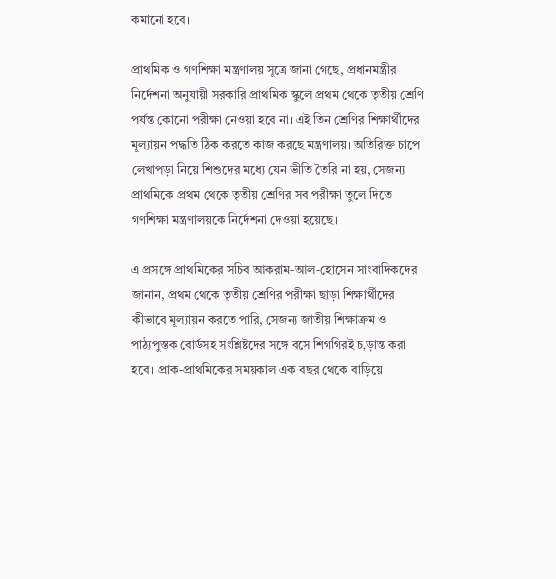কমানো হবে।

প্রাথমিক ও গণশিক্ষা মন্ত্রণালয় সূত্রে জানা গেছে, প্রধানমন্ত্রীর নির্দেশনা অনুযায়ী সরকারি প্রাথমিক স্কুলে প্রথম থেকে তৃতীয় শ্রেণি পর্যন্ত কোনো পরীক্ষা নেওয়া হবে না। এই তিন শ্রেণির শিক্ষার্থীদের মূল্যায়ন পদ্ধতি ঠিক করতে কাজ করছে মন্ত্রণালয়। অতিরিক্ত চাপে লেখাপড়া নিয়ে শিশুদের মধ্যে যেন ভীতি তৈরি না হয়, সেজন্য প্রাথমিকে প্রথম থেকে তৃতীয় শ্রেণির সব পরীক্ষা তুলে দিতে গণশিক্ষা মন্ত্রণালয়কে নির্দেশনা দেওয়া হয়েছে।

এ প্রসঙ্গে প্রাথমিকের সচিব আকরাম-আল-হোসেন সাংবাদিকদের জানান, প্রথম থেকে তৃতীয় শ্রেণির পরীক্ষা ছাড়া শিক্ষার্থীদের কীভাবে মূল্যায়ন করতে পারি, সেজন্য জাতীয় শিক্ষাক্রম ও পাঠ্যপুস্তক বোর্ডসহ সংশ্লিষ্টদের সঙ্গে বসে শিগগিরই চ‚ড়ান্ত করা হবে। প্রাক-প্রাথমিকের সময়কাল এক বছর থেকে বাড়িয়ে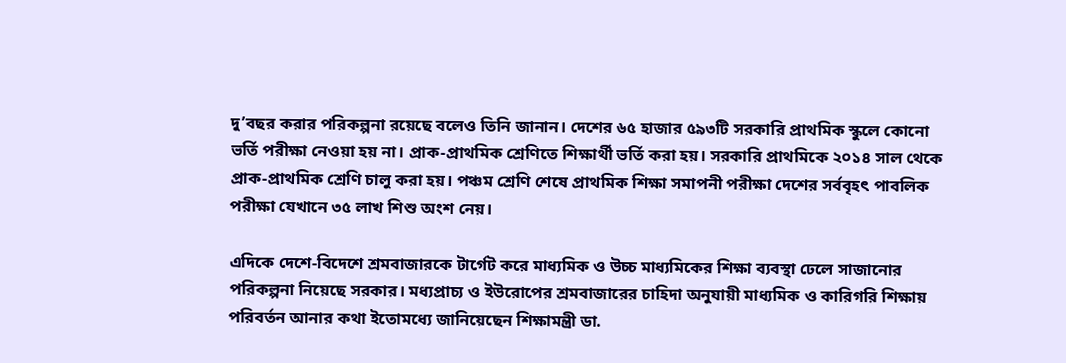দু’বছর করার পরিকল্পনা রয়েছে বলেও তিনি জানান। দেশের ৬৫ হাজার ৫৯৩টি সরকারি প্রাথমিক স্কুলে কোনো ভর্তি পরীক্ষা নেওয়া হয় না। প্রাক-প্রাথমিক শ্রেণিতে শিক্ষার্থী ভর্তি করা হয়। সরকারি প্রাথমিকে ২০১৪ সাল থেকে প্রাক-প্রাথমিক শ্রেণি চালু করা হয়। পঞ্চম শ্রেণি শেষে প্রাথমিক শিক্ষা সমাপনী পরীক্ষা দেশের সর্ববৃহৎ পাবলিক পরীক্ষা যেখানে ৩৫ লাখ শিশু অংশ নেয়।

এদিকে দেশে-বিদেশে শ্রমবাজারকে টার্গেট করে মাধ্যমিক ও উচ্চ মাধ্যমিকের শিক্ষা ব্যবস্থা ঢেলে সাজানোর পরিকল্পনা নিয়েছে সরকার। মধ্যপ্রাচ্য ও ইউরোপের শ্রমবাজারের চাহিদা অনুযায়ী মাধ্যমিক ও কারিগরি শিক্ষায় পরিবর্তন আনার কথা ইতোমধ্যে জানিয়েছেন শিক্ষামন্ত্রী ডা.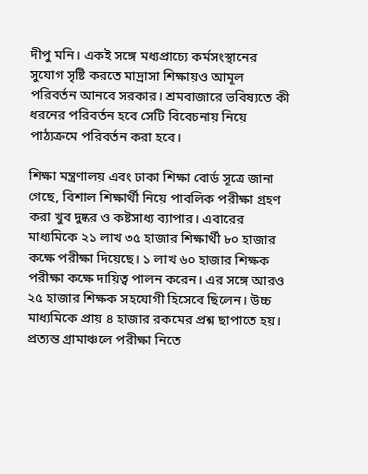দীপু মনি। একই সঙ্গে মধ্যপ্রাচ্যে কর্মসংস্থানের সুযোগ সৃষ্টি করতে মাদ্রাসা শিক্ষায়ও আমূল পরিবর্তন আনবে সরকার। শ্রমবাজারে ভবিষ্যতে কী ধরনের পরিবর্তন হবে সেটি বিবেচনায় নিয়ে পাঠ্যক্রমে পরিবর্তন করা হবে।

শিক্ষা মন্ত্রণালয় এবং ঢাকা শিক্ষা বোর্ড সূত্রে জানা গেছে, বিশাল শিক্ষার্থী নিয়ে পাবলিক পরীক্ষা গ্রহণ করা খুব দুষ্কর ও কষ্টসাধ্য ব্যাপার। এবারের মাধ্যমিকে ২১ লাখ ৩৫ হাজার শিক্ষার্থী ৮০ হাজার কক্ষে পরীক্ষা দিয়েছে। ১ লাখ ৬০ হাজার শিক্ষক পরীক্ষা কক্ষে দায়িত্ব পালন করেন। এর সঙ্গে আরও ২৫ হাজার শিক্ষক সহযোগী হিসেবে ছিলেন। উচ্চ মাধ্যমিকে প্রায় ৪ হাজার রকমের প্রশ্ন ছাপাতে হয়। প্রত্যন্ত গ্রামাঞ্চলে পরীক্ষা নিতে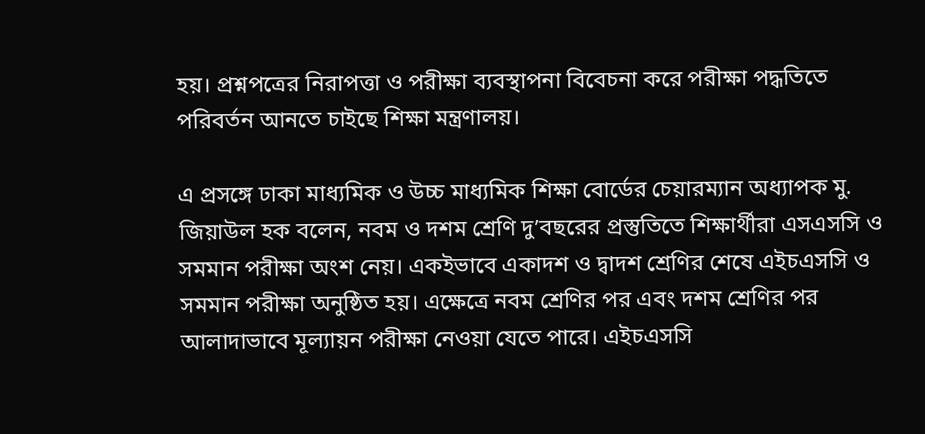হয়। প্রশ্নপত্রের নিরাপত্তা ও পরীক্ষা ব্যবস্থাপনা বিবেচনা করে পরীক্ষা পদ্ধতিতে পরিবর্তন আনতে চাইছে শিক্ষা মন্ত্রণালয়।

এ প্রসঙ্গে ঢাকা মাধ্যমিক ও উচ্চ মাধ্যমিক শিক্ষা বোর্ডের চেয়ারম্যান অধ্যাপক মু. জিয়াউল হক বলেন, নবম ও দশম শ্রেণি দু’বছরের প্রস্তুতিতে শিক্ষার্থীরা এসএসসি ও সমমান পরীক্ষা অংশ নেয়। একইভাবে একাদশ ও দ্বাদশ শ্রেণির শেষে এইচএসসি ও সমমান পরীক্ষা অনুষ্ঠিত হয়। এক্ষেত্রে নবম শ্রেণির পর এবং দশম শ্রেণির পর আলাদাভাবে মূল্যায়ন পরীক্ষা নেওয়া যেতে পারে। এইচএসসি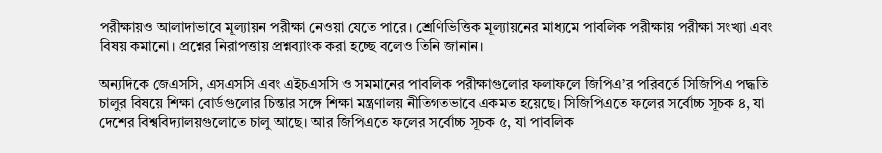পরীক্ষায়ও আলাদাভাবে মূল্যায়ন পরীক্ষা নেওয়া যেতে পারে। শ্রেণিভিত্তিক মূল্যায়নের মাধ্যমে পাবলিক পরীক্ষায় পরীক্ষা সংখ্যা এবং বিষয় কমানো। প্রশ্নের নিরাপত্তায় প্রশ্নব্যাংক করা হচ্ছে বলেও তিনি জানান।

অন্যদিকে জেএসসি, এসএসসি এবং এইচএসসি ও সমমানের পাবলিক পরীক্ষাগুলোর ফলাফলে জিপিএ’র পরিবর্তে সিজিপিএ পদ্ধতি চালুর বিষয়ে শিক্ষা বোর্ডগুলোর চিন্তার সঙ্গে শিক্ষা মন্ত্রণালয় নীতিগতভাবে একমত হয়েছে। সিজিপিএতে ফলের সর্বোচ্চ সূচক ৪, যা দেশের বিশ্ববিদ্যালয়গুলোতে চালু আছে। আর জিপিএতে ফলের সর্বোচ্চ সূচক ৫, যা পাবলিক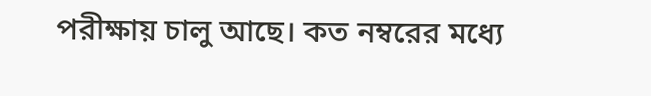পরীক্ষায় চালু আছে। কত নম্বরের মধ্যে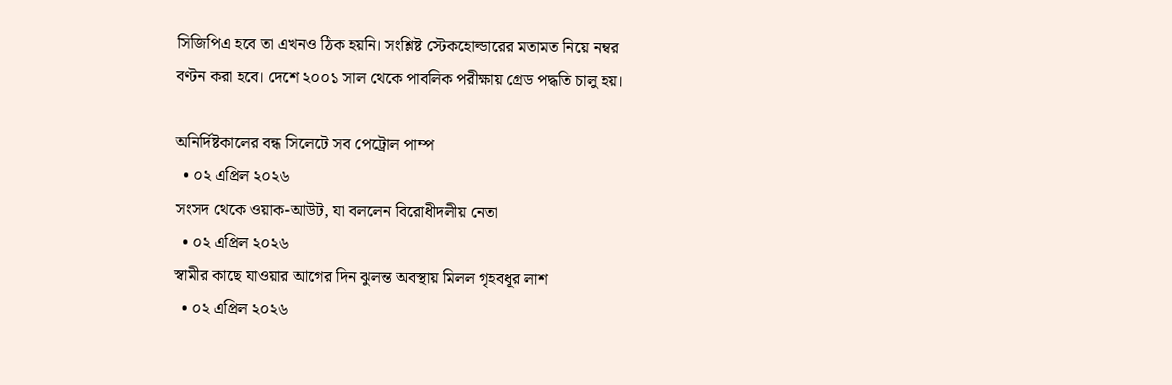সিজিপিএ হবে তা এখনও ঠিক হয়নি। সংশ্লিষ্ট স্টেকহোল্ডারের মতামত নিয়ে নম্বর বণ্টন করা হবে। দেশে ২০০১ সাল থেকে পাবলিক পরীক্ষায় গ্রেড পদ্ধতি চালু হয়।

অনির্দিষ্টকালের বন্ধ সিলেটে সব পেট্রোল পাম্প
  • ০২ এপ্রিল ২০২৬
সংসদ থেকে ওয়াক-আউট, যা বললেন বিরোধীদলীয় নেতা
  • ০২ এপ্রিল ২০২৬
স্বামীর কাছে যাওয়ার আগের দিন ঝুলন্ত অবস্থায় মিলল গৃহবধূর লাশ
  • ০২ এপ্রিল ২০২৬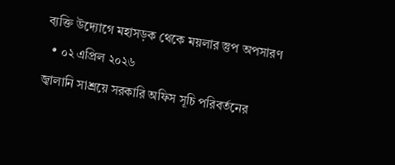ব্যক্তি উদ্যোগে মহাসড়ক থেকে ময়লার স্তুপ অপসারণ
  • ০২ এপ্রিল ২০২৬
জ্বালানি সাশ্রয়ে সরকারি অফিস সূচি পরিবর্তনের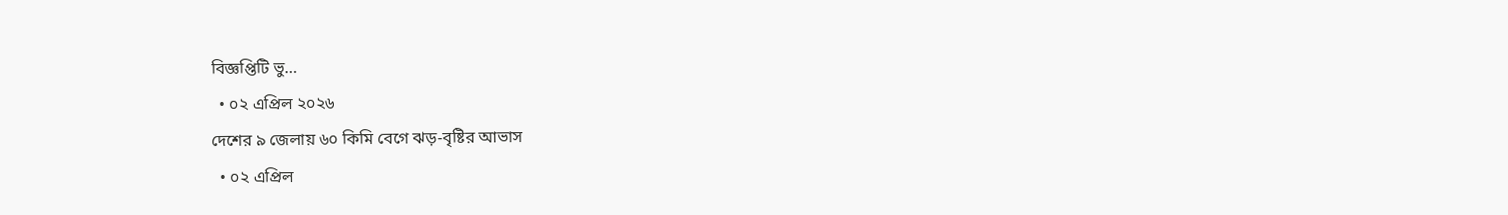বিজ্ঞপ্তিটি ভু…
  • ০২ এপ্রিল ২০২৬
দেশের ৯ জেলায় ৬০ কিমি বেগে ঝড়-বৃষ্টির আভাস
  • ০২ এপ্রিল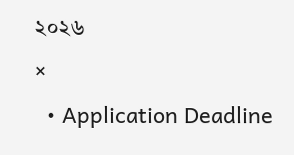২০২৬
×
  • Application Deadline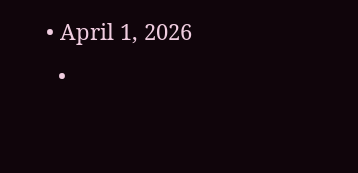• April 1, 2026
  •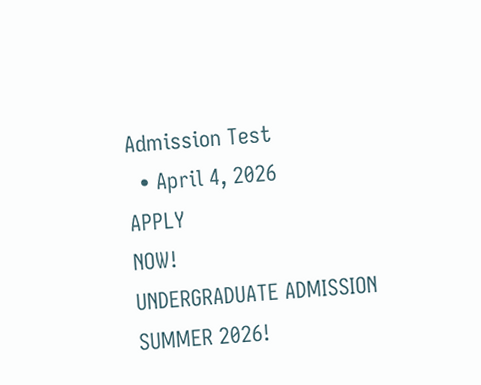Admission Test
  • April 4, 2026
APPLY
NOW!
UNDERGRADUATE ADMISSION
SUMMER 2026!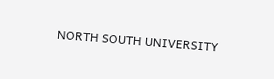NORTH SOUTH UNIVERSITY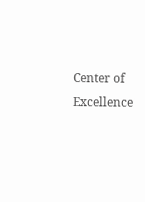Center of Excellence